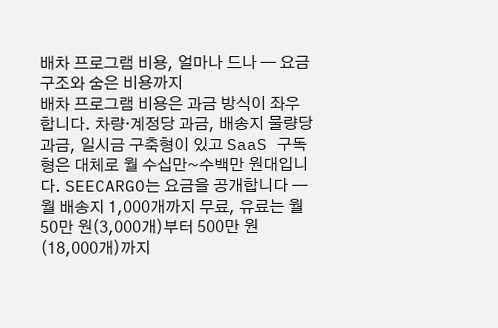배차 프로그램 비용, 얼마나 드나 — 요금 구조와 숨은 비용까지
배차 프로그램 비용은 과금 방식이 좌우합니다. 차량·계정당 과금, 배송지 물량당 과금, 일시금 구축형이 있고 SaaS 구독형은 대체로 월 수십만~수백만 원대입니다. SEECARGO는 요금을 공개합니다 — 월 배송지 1,000개까지 무료, 유료는 월 50만 원(3,000개)부터 500만 원(18,000개)까지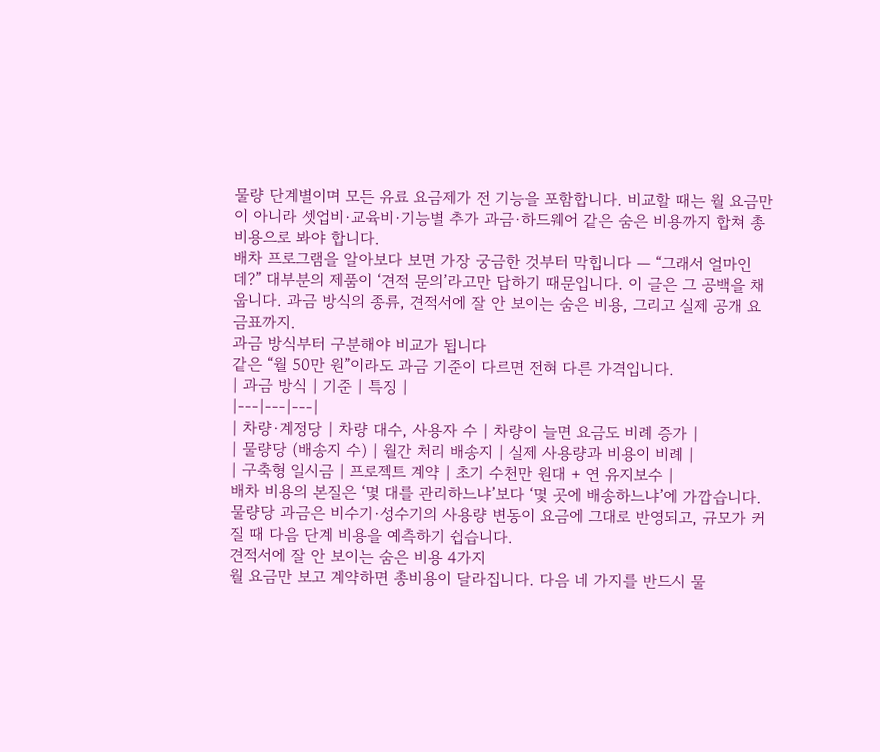물량 단계별이며 모든 유료 요금제가 전 기능을 포함합니다. 비교할 때는 월 요금만이 아니라 셋업비·교육비·기능별 추가 과금·하드웨어 같은 숨은 비용까지 합쳐 총비용으로 봐야 합니다.
배차 프로그램을 알아보다 보면 가장 궁금한 것부터 막힙니다 — “그래서 얼마인데?” 대부분의 제품이 ‘견적 문의’라고만 답하기 때문입니다. 이 글은 그 공백을 채웁니다. 과금 방식의 종류, 견적서에 잘 안 보이는 숨은 비용, 그리고 실제 공개 요금표까지.
과금 방식부터 구분해야 비교가 됩니다
같은 “월 50만 원”이라도 과금 기준이 다르면 전혀 다른 가격입니다.
| 과금 방식 | 기준 | 특징 |
|---|---|---|
| 차량·계정당 | 차량 대수, 사용자 수 | 차량이 늘면 요금도 비례 증가 |
| 물량당 (배송지 수) | 월간 처리 배송지 | 실제 사용량과 비용이 비례 |
| 구축형 일시금 | 프로젝트 계약 | 초기 수천만 원대 + 연 유지보수 |
배차 비용의 본질은 ‘몇 대를 관리하느냐’보다 ‘몇 곳에 배송하느냐’에 가깝습니다. 물량당 과금은 비수기·성수기의 사용량 변동이 요금에 그대로 반영되고, 규모가 커질 때 다음 단계 비용을 예측하기 쉽습니다.
견적서에 잘 안 보이는 숨은 비용 4가지
월 요금만 보고 계약하면 총비용이 달라집니다. 다음 네 가지를 반드시 물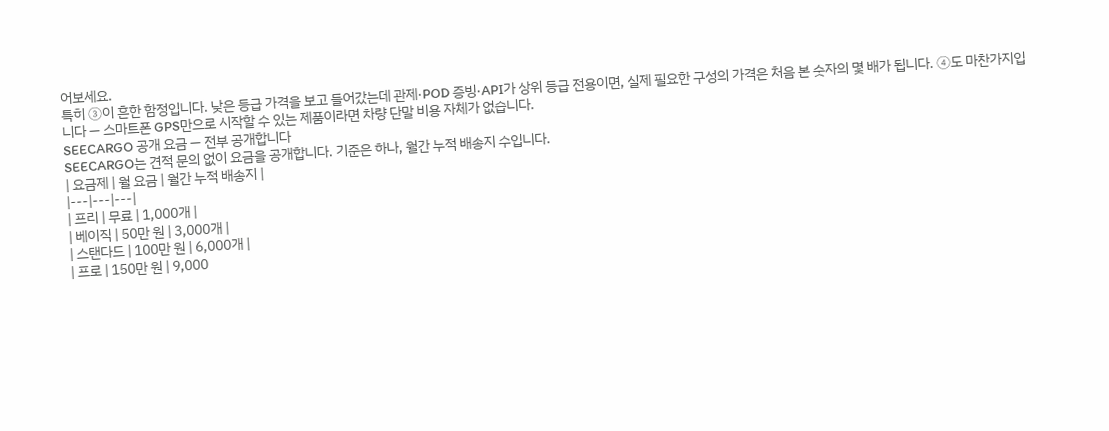어보세요.
특히 ③이 흔한 함정입니다. 낮은 등급 가격을 보고 들어갔는데 관제·POD 증빙·API가 상위 등급 전용이면, 실제 필요한 구성의 가격은 처음 본 숫자의 몇 배가 됩니다. ④도 마찬가지입니다 — 스마트폰 GPS만으로 시작할 수 있는 제품이라면 차량 단말 비용 자체가 없습니다.
SEECARGO 공개 요금 — 전부 공개합니다
SEECARGO는 견적 문의 없이 요금을 공개합니다. 기준은 하나, 월간 누적 배송지 수입니다.
| 요금제 | 월 요금 | 월간 누적 배송지 |
|---|---|---|
| 프리 | 무료 | 1,000개 |
| 베이직 | 50만 원 | 3,000개 |
| 스탠다드 | 100만 원 | 6,000개 |
| 프로 | 150만 원 | 9,000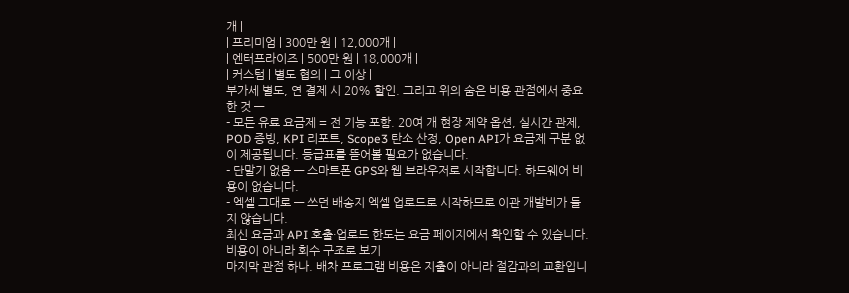개 |
| 프리미엄 | 300만 원 | 12,000개 |
| 엔터프라이즈 | 500만 원 | 18,000개 |
| 커스텀 | 별도 협의 | 그 이상 |
부가세 별도, 연 결제 시 20% 할인. 그리고 위의 숨은 비용 관점에서 중요한 것 —
- 모든 유료 요금제 = 전 기능 포함. 20여 개 현장 제약 옵션, 실시간 관제, POD 증빙, KPI 리포트, Scope3 탄소 산정, Open API가 요금제 구분 없이 제공됩니다. 등급표를 뜯어볼 필요가 없습니다.
- 단말기 없음 — 스마트폰 GPS와 웹 브라우저로 시작합니다. 하드웨어 비용이 없습니다.
- 엑셀 그대로 — 쓰던 배송지 엑셀 업로드로 시작하므로 이관 개발비가 들지 않습니다.
최신 요금과 API 호출·업로드 한도는 요금 페이지에서 확인할 수 있습니다.
비용이 아니라 회수 구조로 보기
마지막 관점 하나. 배차 프로그램 비용은 지출이 아니라 절감과의 교환입니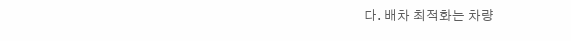다. 배차 최적화는 차량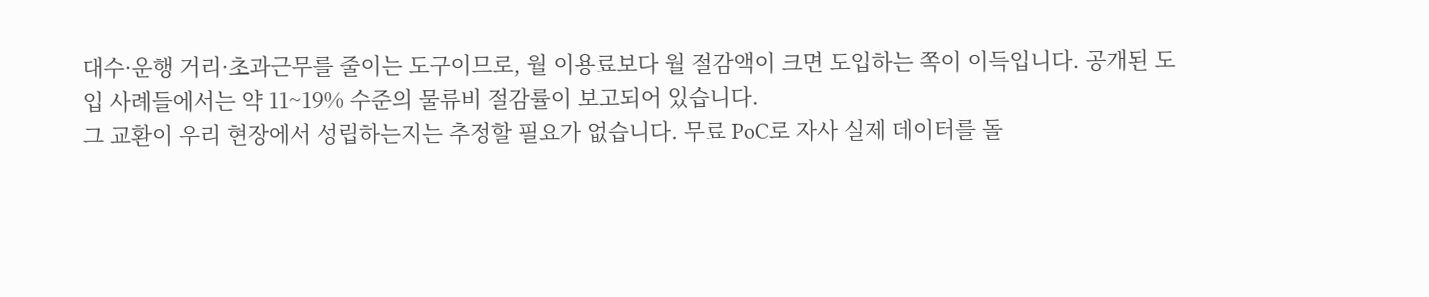대수·운행 거리·초과근무를 줄이는 도구이므로, 월 이용료보다 월 절감액이 크면 도입하는 쪽이 이득입니다. 공개된 도입 사례들에서는 약 11~19% 수준의 물류비 절감률이 보고되어 있습니다.
그 교환이 우리 현장에서 성립하는지는 추정할 필요가 없습니다. 무료 PoC로 자사 실제 데이터를 돌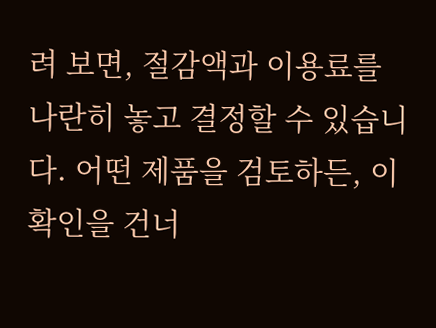려 보면, 절감액과 이용료를 나란히 놓고 결정할 수 있습니다. 어떤 제품을 검토하든, 이 확인을 건너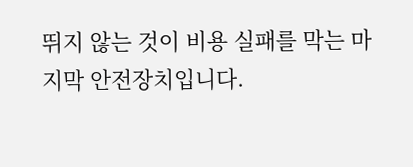뛰지 않는 것이 비용 실패를 막는 마지막 안전장치입니다.